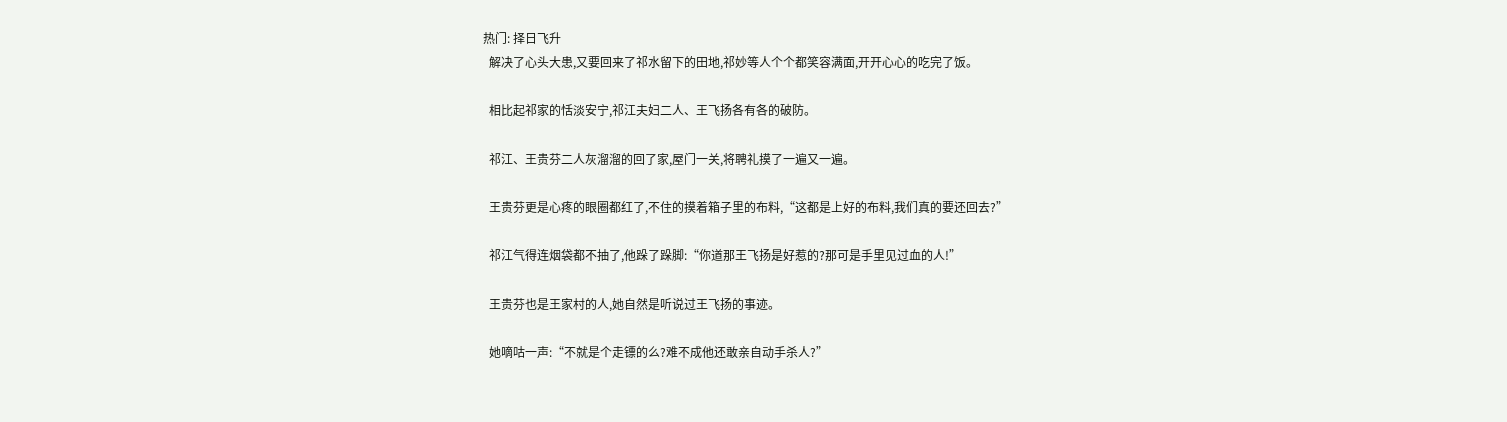热门: 择日飞升
  解决了心头大患,又要回来了祁水留下的田地,祁妙等人个个都笑容满面,开开心心的吃完了饭。

  相比起祁家的恬淡安宁,祁江夫妇二人、王飞扬各有各的破防。

  祁江、王贵芬二人灰溜溜的回了家,屋门一关,将聘礼摸了一遍又一遍。

  王贵芬更是心疼的眼圈都红了,不住的摸着箱子里的布料,“这都是上好的布料,我们真的要还回去?”

  祁江气得连烟袋都不抽了,他跺了跺脚:“你道那王飞扬是好惹的?那可是手里见过血的人!”

  王贵芬也是王家村的人,她自然是听说过王飞扬的事迹。

  她嘀咕一声:“不就是个走镖的么?难不成他还敢亲自动手杀人?”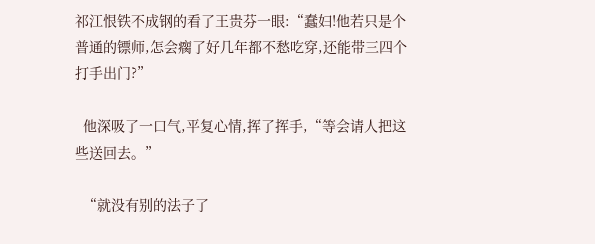祁江恨铁不成钢的看了王贵芬一眼:“蠢妇!他若只是个普通的镖师,怎会瘸了好几年都不愁吃穿,还能带三四个打手出门?”

  他深吸了一口气,平复心情,挥了挥手,“等会请人把这些送回去。”

  “就没有别的法子了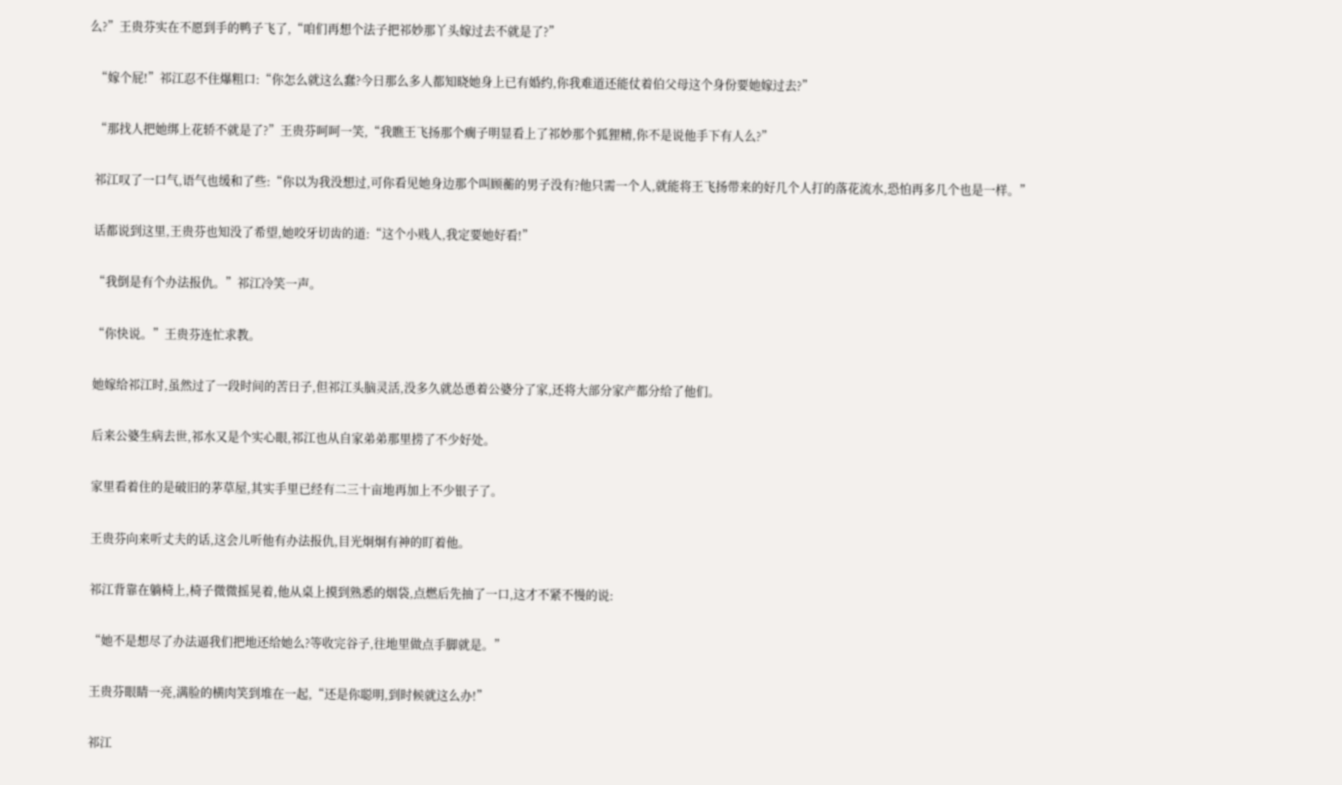么?”王贵芬实在不愿到手的鸭子飞了,“咱们再想个法子把祁妙那丫头嫁过去不就是了?”

  “嫁个屁!”祁江忍不住爆粗口:“你怎么就这么蠢?今日那么多人都知晓她身上已有婚约,你我难道还能仗着伯父母这个身份要她嫁过去?”

  “那找人把她绑上花轿不就是了?”王贵芬呵呵一笑,“我瞧王飞扬那个瘸子明显看上了祁妙那个狐狸精,你不是说他手下有人么?”

  祁江叹了一口气,语气也缓和了些:“你以为我没想过,可你看见她身边那个叫顾蘅的男子没有?他只需一个人,就能将王飞扬带来的好几个人打的落花流水,恐怕再多几个也是一样。”

  话都说到这里,王贵芬也知没了希望,她咬牙切齿的道:“这个小贱人,我定要她好看!”

  “我倒是有个办法报仇。”祁江冷笑一声。

  “你快说。”王贵芬连忙求教。

  她嫁给祁江时,虽然过了一段时间的苦日子,但祁江头脑灵活,没多久就怂恿着公婆分了家,还将大部分家产都分给了他们。

  后来公婆生病去世,祁水又是个实心眼,祁江也从自家弟弟那里捞了不少好处。

  家里看着住的是破旧的茅草屋,其实手里已经有二三十亩地再加上不少银子了。

  王贵芬向来听丈夫的话,这会儿听他有办法报仇,目光炯炯有神的盯着他。

  祁江背靠在躺椅上,椅子微微摇晃着,他从桌上摸到熟悉的烟袋,点燃后先抽了一口,这才不紧不慢的说:

  “她不是想尽了办法逼我们把地还给她么?等收完谷子,往地里做点手脚就是。”

  王贵芬眼睛一亮,满脸的横肉笑到堆在一起,“还是你聪明,到时候就这么办!”

  祁江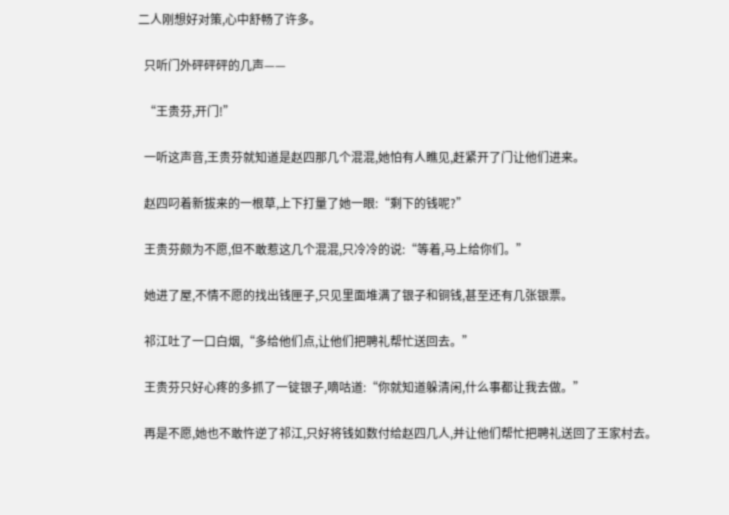二人刚想好对策,心中舒畅了许多。

  只听门外砰砰砰的几声——

  “王贵芬,开门!”

  一听这声音,王贵芬就知道是赵四那几个混混,她怕有人瞧见,赶紧开了门让他们进来。

  赵四叼着新拔来的一根草,上下打量了她一眼:“剩下的钱呢?”

  王贵芬颇为不愿,但不敢惹这几个混混,只冷冷的说:“等着,马上给你们。”

  她进了屋,不情不愿的找出钱匣子,只见里面堆满了银子和铜钱,甚至还有几张银票。

  祁江吐了一口白烟,“多给他们点,让他们把聘礼帮忙送回去。”

  王贵芬只好心疼的多抓了一锭银子,嘀咕道:“你就知道躲清闲,什么事都让我去做。”

  再是不愿,她也不敢忤逆了祁江,只好将钱如数付给赵四几人,并让他们帮忙把聘礼送回了王家村去。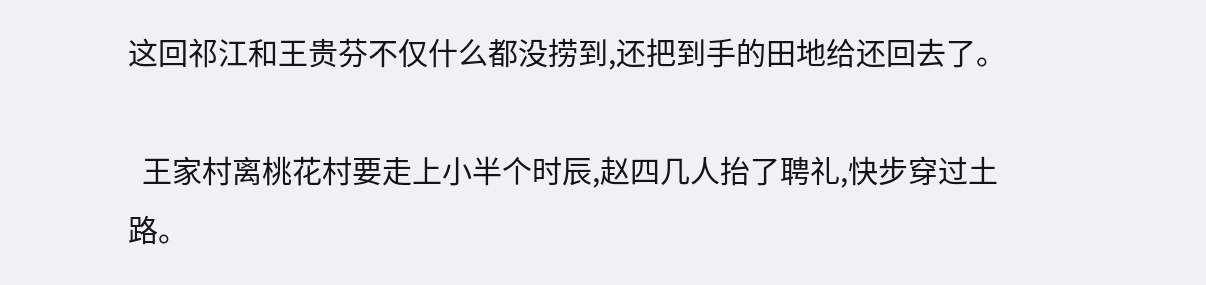这回祁江和王贵芬不仅什么都没捞到,还把到手的田地给还回去了。

  王家村离桃花村要走上小半个时辰,赵四几人抬了聘礼,快步穿过土路。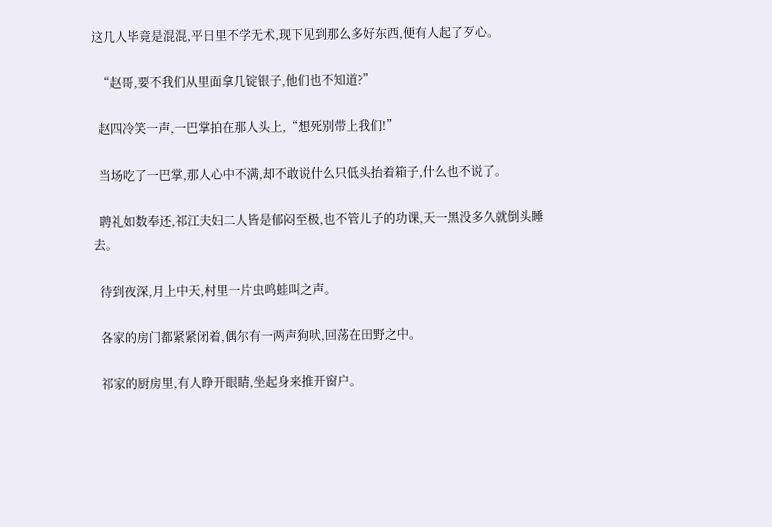这几人毕竟是混混,平日里不学无术,现下见到那么多好东西,便有人起了歹心。

  “赵哥,要不我们从里面拿几锭银子,他们也不知道?”

  赵四冷笑一声,一巴掌拍在那人头上,“想死别带上我们!”

  当场吃了一巴掌,那人心中不满,却不敢说什么只低头抬着箱子,什么也不说了。

  聘礼如数奉还,祁江夫妇二人皆是郁闷至极,也不管儿子的功课,天一黑没多久就倒头睡去。

  待到夜深,月上中天,村里一片虫鸣蛙叫之声。

  各家的房门都紧紧闭着,偶尔有一两声狗吠,回荡在田野之中。

  祁家的厨房里,有人睁开眼睛,坐起身来推开窗户。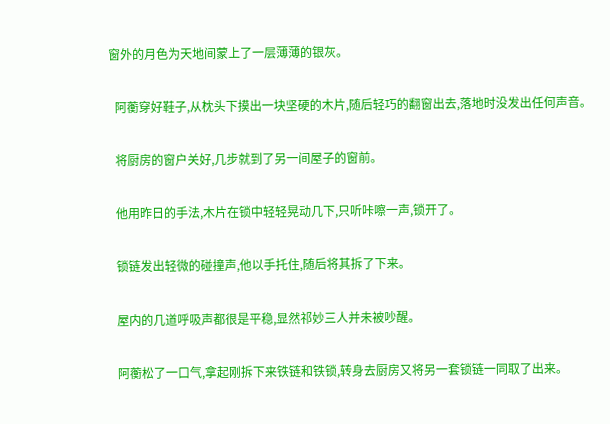窗外的月色为天地间蒙上了一层薄薄的银灰。

  阿蘅穿好鞋子,从枕头下摸出一块坚硬的木片,随后轻巧的翻窗出去,落地时没发出任何声音。

  将厨房的窗户关好,几步就到了另一间屋子的窗前。

  他用昨日的手法,木片在锁中轻轻晃动几下,只听咔嚓一声,锁开了。

  锁链发出轻微的碰撞声,他以手托住,随后将其拆了下来。

  屋内的几道呼吸声都很是平稳,显然祁妙三人并未被吵醒。

  阿蘅松了一口气,拿起刚拆下来铁链和铁锁,转身去厨房又将另一套锁链一同取了出来。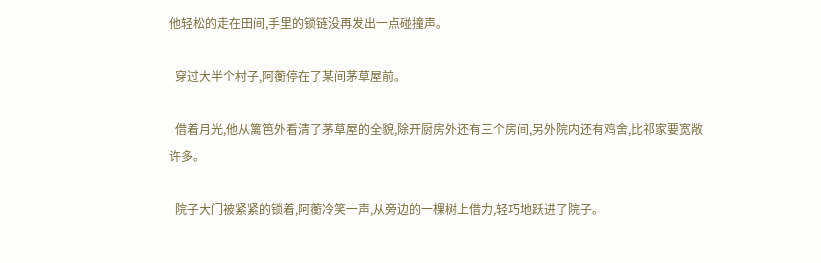他轻松的走在田间,手里的锁链没再发出一点碰撞声。

  穿过大半个村子,阿蘅停在了某间茅草屋前。

  借着月光,他从篱笆外看清了茅草屋的全貌,除开厨房外还有三个房间,另外院内还有鸡舍,比祁家要宽敞许多。

  院子大门被紧紧的锁着,阿蘅冷笑一声,从旁边的一棵树上借力,轻巧地跃进了院子。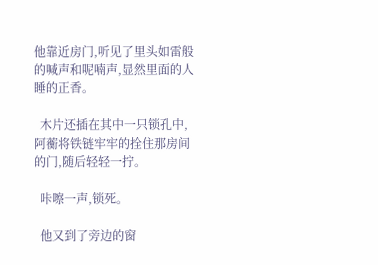他靠近房门,听见了里头如雷般的喊声和呢喃声,显然里面的人睡的正香。

  木片还插在其中一只锁孔中,阿蘅将铁链牢牢的拴住那房间的门,随后轻轻一拧。

  咔嚓一声,锁死。

  他又到了旁边的窗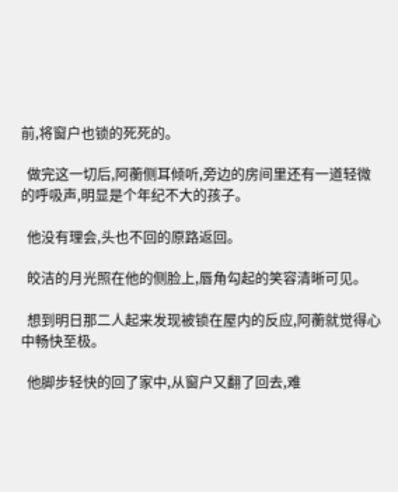前,将窗户也锁的死死的。

  做完这一切后,阿蘅侧耳倾听,旁边的房间里还有一道轻微的呼吸声,明显是个年纪不大的孩子。

  他没有理会,头也不回的原路返回。

  皎洁的月光照在他的侧脸上,唇角勾起的笑容清晰可见。

  想到明日那二人起来发现被锁在屋内的反应,阿蘅就觉得心中畅快至极。

  他脚步轻快的回了家中,从窗户又翻了回去,难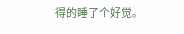得的睡了个好觉。